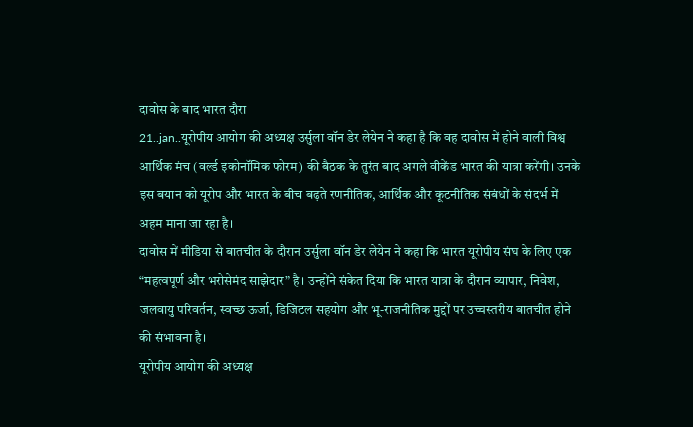दावोस के बाद भारत दौरा
21..jan..यूरोपीय आयोग की अध्यक्ष उर्सुला वॉन डेर लेयेन ने कहा है कि वह दावोस में होने वाली विश्व आर्थिक मंच (वर्ल्ड इकोनॉमिक फोरम) की बैठक के तुरंत बाद अगले वीकेंड भारत की यात्रा करेंगी। उनके इस बयान को यूरोप और भारत के बीच बढ़ते रणनीतिक, आर्थिक और कूटनीतिक संबंधों के संदर्भ में अहम माना जा रहा है।
दावोस में मीडिया से बातचीत के दौरान उर्सुला वॉन डेर लेयेन ने कहा कि भारत यूरोपीय संघ के लिए एक “महत्वपूर्ण और भरोसेमंद साझेदार” है। उन्होंने संकेत दिया कि भारत यात्रा के दौरान व्यापार, निवेश, जलवायु परिवर्तन, स्वच्छ ऊर्जा, डिजिटल सहयोग और भू-राजनीतिक मुद्दों पर उच्चस्तरीय बातचीत होने की संभावना है।
यूरोपीय आयोग की अध्यक्ष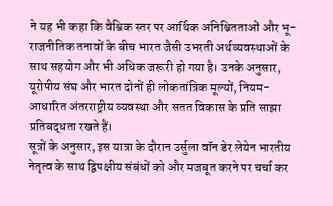ने यह भी कहा कि वैश्विक स्तर पर आर्थिक अनिश्चितताओं और भू-राजनीतिक तनावों के बीच भारत जैसी उभरती अर्थव्यवस्थाओं के साथ सहयोग और भी अधिक जरूरी हो गया है। उनके अनुसार, यूरोपीय संघ और भारत दोनों ही लोकतांत्रिक मूल्यों, नियम-आधारित अंतरराष्ट्रीय व्यवस्था और सतत विकास के प्रति साझा प्रतिबद्धता रखते हैं।
सूत्रों के अनुसार, इस यात्रा के दौरान उर्सुला वॉन डेर लेयेन भारतीय नेतृत्व के साथ द्विपक्षीय संबंधों को और मजबूत करने पर चर्चा कर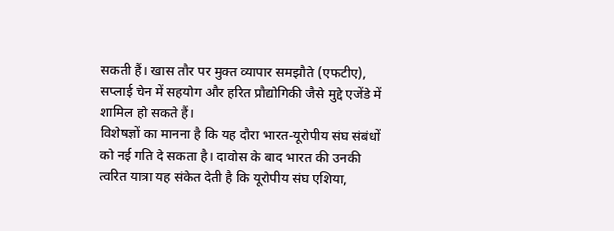सकती हैं। खास तौर पर मुक्त व्यापार समझौते (एफटीए), सप्लाई चेन में सहयोग और हरित प्रौद्योगिकी जैसे मुद्दे एजेंडे में शामिल हो सकते हैं।
विशेषज्ञों का मानना है कि यह दौरा भारत-यूरोपीय संघ संबंधों को नई गति दे सकता है। दावोस के बाद भारत की उनकी त्वरित यात्रा यह संकेत देती है कि यूरोपीय संघ एशिया,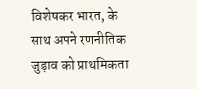विशेषकर भारत, के साथ अपने रणनीतिक जुड़ाव को प्राथमिकता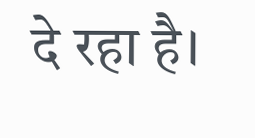दे रहा है।